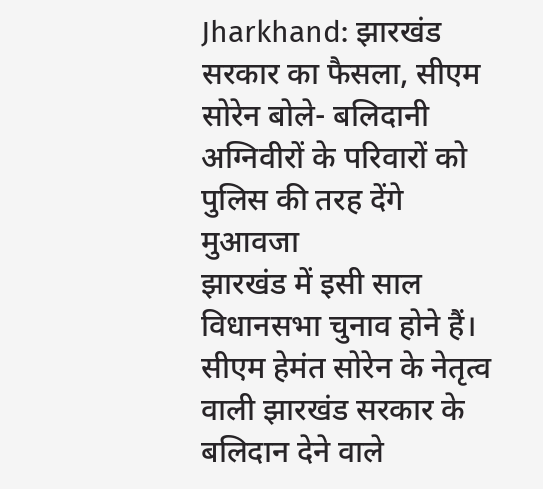Jharkhand: झारखंड सरकार का फैसला, सीएम सोरेन बोले- बलिदानी अग्निवीरों के परिवारों को पुलिस की तरह देंगे मुआवजा
झारखंड में इसी साल विधानसभा चुनाव होने हैं। सीएम हेमंत सोरेन के नेतृत्व वाली झारखंड सरकार के बलिदान देने वाले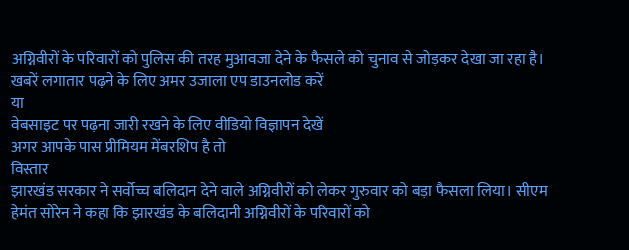अग्निवीरों के परिवारों को पुलिस की तरह मुआवजा देने के फैसले को चुनाव से जोड़कर देखा जा रहा है।
खबरें लगातार पढ़ने के लिए अमर उजाला एप डाउनलोड करें
या
वेबसाइट पर पढ़ना जारी रखने के लिए वीडियो विज्ञापन देखें
अगर आपके पास प्रीमियम मेंबरशिप है तो
विस्तार
झारखंड सरकार ने सर्वोच्च बलिदान देने वाले अग्निवीरों को लेकर गुरुवार को बड़ा फैसला लिया। सीएम हेमंत सोरेन ने कहा कि झारखंड के बलिदानी अग्निवीरों के परिवारों को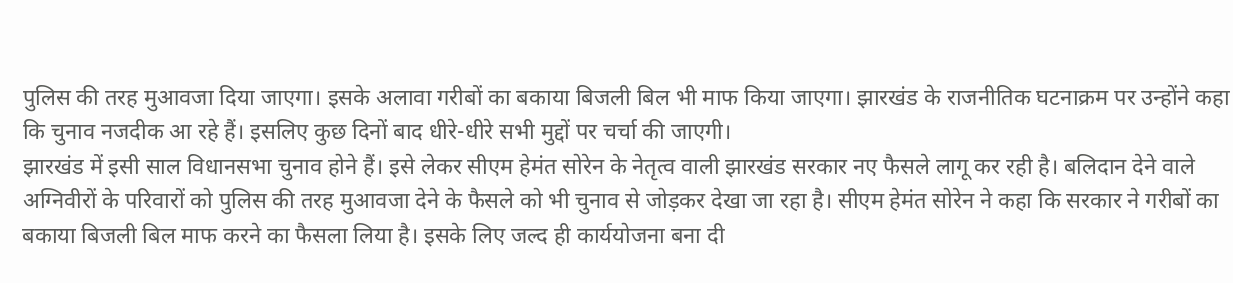पुलिस की तरह मुआवजा दिया जाएगा। इसके अलावा गरीबों का बकाया बिजली बिल भी माफ किया जाएगा। झारखंड के राजनीतिक घटनाक्रम पर उन्होंने कहा कि चुनाव नजदीक आ रहे हैं। इसलिए कुछ दिनों बाद धीरे-धीरे सभी मुद्दों पर चर्चा की जाएगी।
झारखंड में इसी साल विधानसभा चुनाव होने हैं। इसे लेकर सीएम हेमंत सोरेन के नेतृत्व वाली झारखंड सरकार नए फैसले लागू कर रही है। बलिदान देने वाले अग्निवीरों के परिवारों को पुलिस की तरह मुआवजा देने के फैसले को भी चुनाव से जोड़कर देखा जा रहा है। सीएम हेमंत सोरेन ने कहा कि सरकार ने गरीबों का बकाया बिजली बिल माफ करने का फैसला लिया है। इसके लिए जल्द ही कार्ययोजना बना दी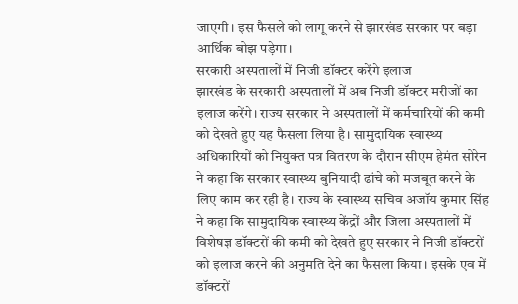जाएगी। इस फैसले को लागू करने से झारखंड सरकार पर बड़ा आर्थिक बोझ पड़ेगा।
सरकारी अस्पतालों में निजी डॉक्टर करेंगे इलाज
झारखंड के सरकारी अस्पतालों में अब निजी डॉक्टर मरीजों का इलाज करेंगे। राज्य सरकार ने अस्पतालों में कर्मचारियों की कमी को देखते हुए यह फैसला लिया है। सामुदायिक स्वास्थ्य अधिकारियों को नियुक्त पत्र वितरण के दौरान सीएम हेमंत सोरेन ने कहा कि सरकार स्वास्थ्य बुनियादी ढांचे को मजबूत करने के लिए काम कर रही है। राज्य के स्वास्थ्य सचिव अजॉय कुमार सिंह ने कहा कि सामुदायिक स्वास्थ्य केंद्रों और जिला अस्पतालों में विशेषज्ञ डॉक्टरों की कमी को देखते हुए सरकार ने निजी डॉक्टरों को इलाज करने की अनुमति देने का फैसला किया। इसके एव में डॉक्टरों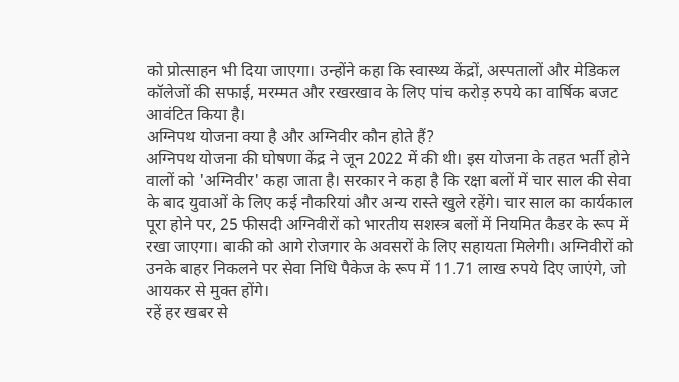को प्रोत्साहन भी दिया जाएगा। उन्होंने कहा कि स्वास्थ्य केंद्रों, अस्पतालों और मेडिकल कॉलेजों की सफाई, मरम्मत और रखरखाव के लिए पांच करोड़ रुपये का वार्षिक बजट आवंटित किया है।
अग्निपथ योजना क्या है और अग्निवीर कौन होते हैं?
अग्निपथ योजना की घोषणा केंद्र ने जून 2022 में की थी। इस योजना के तहत भर्ती होने वालों को 'अग्निवीर' कहा जाता है। सरकार ने कहा है कि रक्षा बलों में चार साल की सेवा के बाद युवाओं के लिए कई नौकरियां और अन्य रास्ते खुले रहेंगे। चार साल का कार्यकाल पूरा होने पर, 25 फीसदी अग्निवीरों को भारतीय सशस्त्र बलों में नियमित कैडर के रूप में रखा जाएगा। बाकी को आगे रोजगार के अवसरों के लिए सहायता मिलेगी। अग्निवीरों को उनके बाहर निकलने पर सेवा निधि पैकेज के रूप में 11.71 लाख रुपये दिए जाएंगे, जो आयकर से मुक्त होंगे।
रहें हर खबर से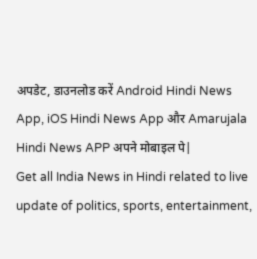अपडेट, डाउनलोड करें Android Hindi News App, iOS Hindi News App और Amarujala Hindi News APP अपने मोबाइल पे|
Get all India News in Hindi related to live update of politics, sports, entertainment,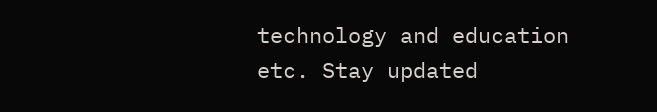technology and education etc. Stay updated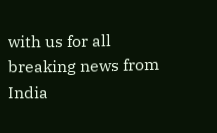with us for all breaking news from India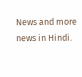News and more news in Hindi.